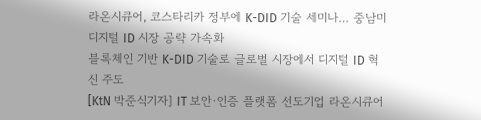라온시큐어, 코스타리카 정부에 K-DID 기술 세미나… 중남미 디지털 ID 시장 공략 가속화
블록체인 기반 K-DID 기술로 글로벌 시장에서 디지털 ID 혁신 주도
[KtN 박준식기자] IT 보안·인증 플랫폼 선도기업 라온시큐어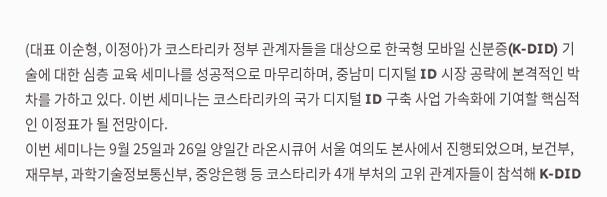(대표 이순형, 이정아)가 코스타리카 정부 관계자들을 대상으로 한국형 모바일 신분증(K-DID) 기술에 대한 심층 교육 세미나를 성공적으로 마무리하며, 중남미 디지털 ID 시장 공략에 본격적인 박차를 가하고 있다. 이번 세미나는 코스타리카의 국가 디지털 ID 구축 사업 가속화에 기여할 핵심적인 이정표가 될 전망이다.
이번 세미나는 9월 25일과 26일 양일간 라온시큐어 서울 여의도 본사에서 진행되었으며, 보건부, 재무부, 과학기술정보통신부, 중앙은행 등 코스타리카 4개 부처의 고위 관계자들이 참석해 K-DID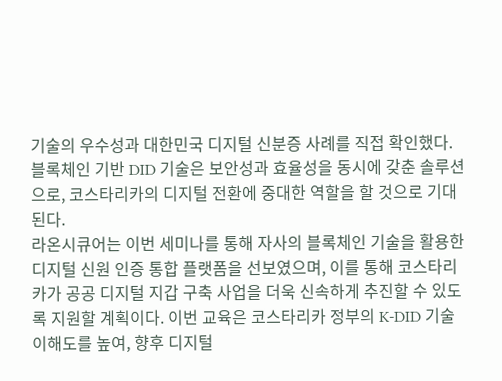기술의 우수성과 대한민국 디지털 신분증 사례를 직접 확인했다. 블록체인 기반 DID 기술은 보안성과 효율성을 동시에 갖춘 솔루션으로, 코스타리카의 디지털 전환에 중대한 역할을 할 것으로 기대된다.
라온시큐어는 이번 세미나를 통해 자사의 블록체인 기술을 활용한 디지털 신원 인증 통합 플랫폼을 선보였으며, 이를 통해 코스타리카가 공공 디지털 지갑 구축 사업을 더욱 신속하게 추진할 수 있도록 지원할 계획이다. 이번 교육은 코스타리카 정부의 K-DID 기술 이해도를 높여, 향후 디지털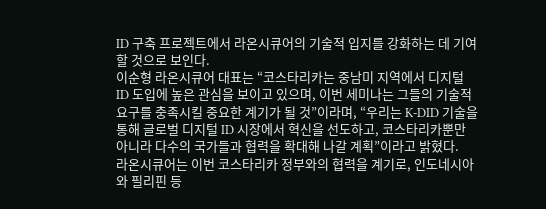ID 구축 프로젝트에서 라온시큐어의 기술적 입지를 강화하는 데 기여할 것으로 보인다.
이순형 라온시큐어 대표는 “코스타리카는 중남미 지역에서 디지털 ID 도입에 높은 관심을 보이고 있으며, 이번 세미나는 그들의 기술적 요구를 충족시킬 중요한 계기가 될 것”이라며, “우리는 K-DID 기술을 통해 글로벌 디지털 ID 시장에서 혁신을 선도하고, 코스타리카뿐만 아니라 다수의 국가들과 협력을 확대해 나갈 계획”이라고 밝혔다.
라온시큐어는 이번 코스타리카 정부와의 협력을 계기로, 인도네시아와 필리핀 등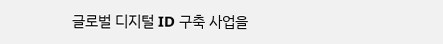글로벌 디지털 ID 구축 사업을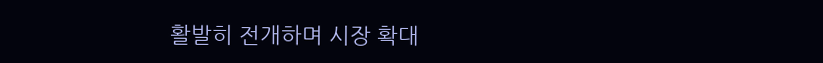활발히 전개하며 시장 확대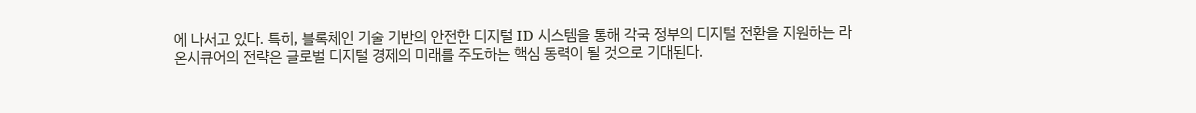에 나서고 있다. 특히, 블록체인 기술 기반의 안전한 디지털 ID 시스템을 통해 각국 정부의 디지털 전환을 지원하는 라온시큐어의 전략은 글로벌 디지털 경제의 미래를 주도하는 핵심 동력이 될 것으로 기대된다.